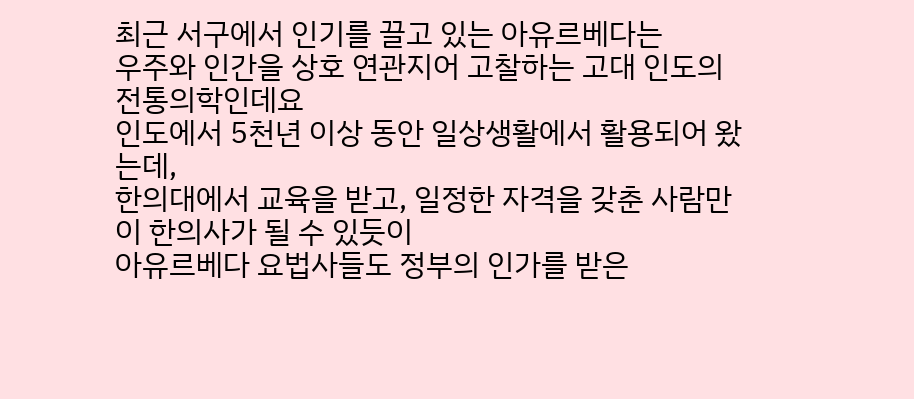최근 서구에서 인기를 끌고 있는 아유르베다는
우주와 인간을 상호 연관지어 고찰하는 고대 인도의 전통의학인데요
인도에서 5천년 이상 동안 일상생활에서 활용되어 왔는데,
한의대에서 교육을 받고, 일정한 자격을 갖춘 사람만이 한의사가 될 수 있듯이
아유르베다 요법사들도 정부의 인가를 받은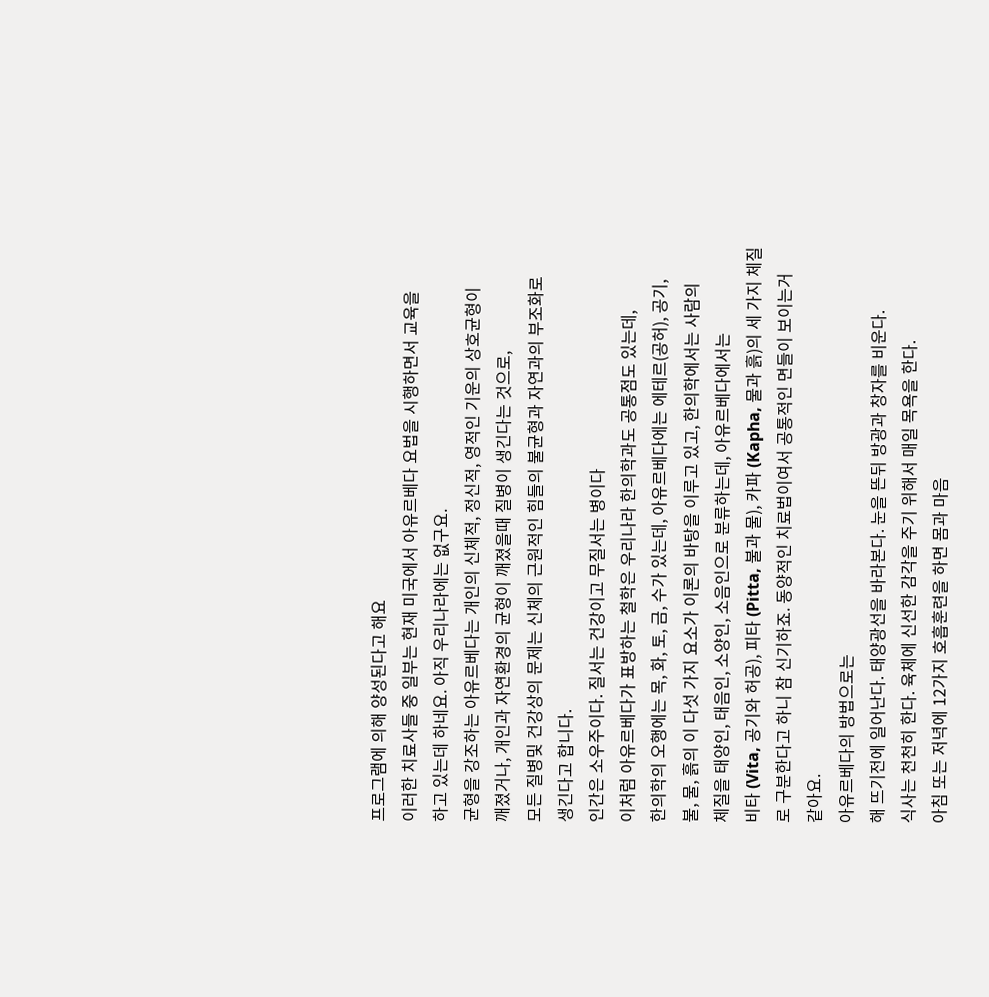프로그램에 의해 양성된다고 해요
이러한 치료사들 중 일부는 현재 미국에서 아유르베다 요법을 시행하면서 교육을
하고 있는데 하네요. 아직 우리나라에는 없구요.
균형을 강조하는 아유르베다는 개인의 신체적, 정신적, 영적인 기운의 상호균형이
깨졌거나, 개인과 자연환경의 균형이 깨졌을때 질병이 생긴다는 것으로,
모든 질병및 건강상의 문제는 신체의 근원적인 힘들의 불균형과 자연과의 부조화로
생긴다고 합니다.
인간은 소우주이다. 질서는 건강이고 무질서는 병이다
이처럼 아유르베다가 표방하는 철학은 우리나라 한의학과도 공통점도 있는데,
한의학의 오행에는 목, 화, 토, 금, 수가 있는데, 아유르베다에는 에테르(공허), 공기,
불, 물, 흙의 이 다섯 가지 요소가 이론의 바탕을 이루고 있고, 한의학에서는 사람의
체질을 태양인, 태음인, 소양인, 소음인으로 분류하는데, 아유르베다에서는
비타 (Vita, 공기와 허공), 피타 (Pitta, 불과 물), 카파 (Kapha, 물과 흙)의 세 가지 체질
로 구분한다고 하니 참 신기하죠. 동양적인 치료법이여서 공통적인 면들이 보이는거
같아요.
아유르베다의 방법으로는
해 뜨기전에 일어난다. 태양광선을 바라본다. 눈을 뜬뒤 방광과 창자를 비운다.
식사는 천천히 한다. 육체에 신선한 감각을 주기 위해서 매일 목욕을 한다.
아침 또는 저녁에 12가지 호흡훈련을 하면 몸과 마음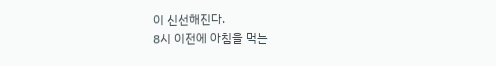이 신선해진다.
8시 이전에 아침을 먹는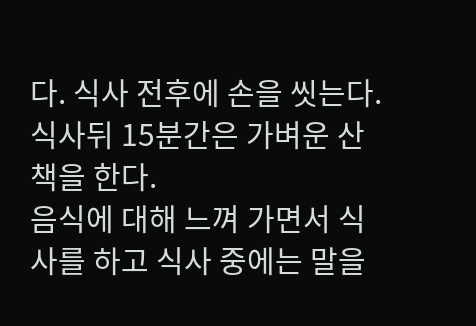다. 식사 전후에 손을 씻는다. 식사뒤 15분간은 가벼운 산책을 한다.
음식에 대해 느껴 가면서 식사를 하고 식사 중에는 말을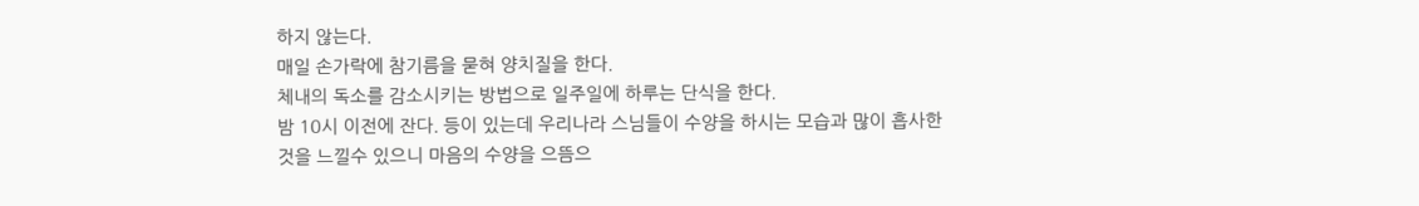하지 않는다.
매일 손가락에 참기름을 묻혀 양치질을 한다.
체내의 독소를 감소시키는 방법으로 일주일에 하루는 단식을 한다.
밤 10시 이전에 잔다. 등이 있는데 우리나라 스님들이 수양을 하시는 모습과 많이 흡사한
것을 느낄수 있으니 마음의 수양을 으뜸으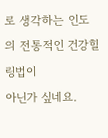로 생각하는 인도의 전통적인 건강힐링법이
아닌가 싶네요.